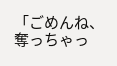「ごめんね、奪っちゃっ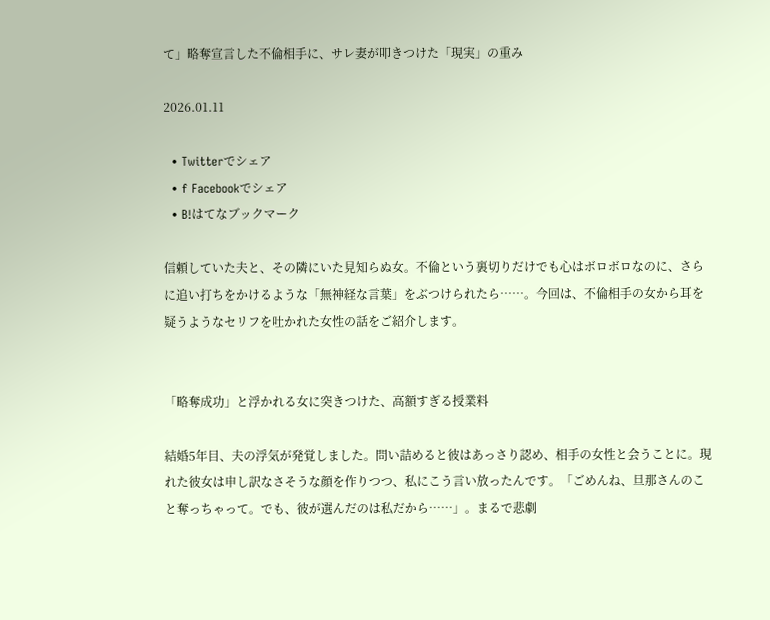て」略奪宣言した不倫相手に、サレ妻が叩きつけた「現実」の重み

2026.01.11

  • Twitterでシェア
  • f Facebookでシェア
  • B!はてなブックマーク

信頼していた夫と、その隣にいた見知らぬ女。不倫という裏切りだけでも心はボロボロなのに、さらに追い打ちをかけるような「無神経な言葉」をぶつけられたら……。今回は、不倫相手の女から耳を疑うようなセリフを吐かれた女性の話をご紹介します。


「略奪成功」と浮かれる女に突きつけた、高額すぎる授業料

結婚5年目、夫の浮気が発覚しました。問い詰めると彼はあっさり認め、相手の女性と会うことに。現れた彼女は申し訳なさそうな顔を作りつつ、私にこう言い放ったんです。「ごめんね、旦那さんのこと奪っちゃって。でも、彼が選んだのは私だから……」。まるで悲劇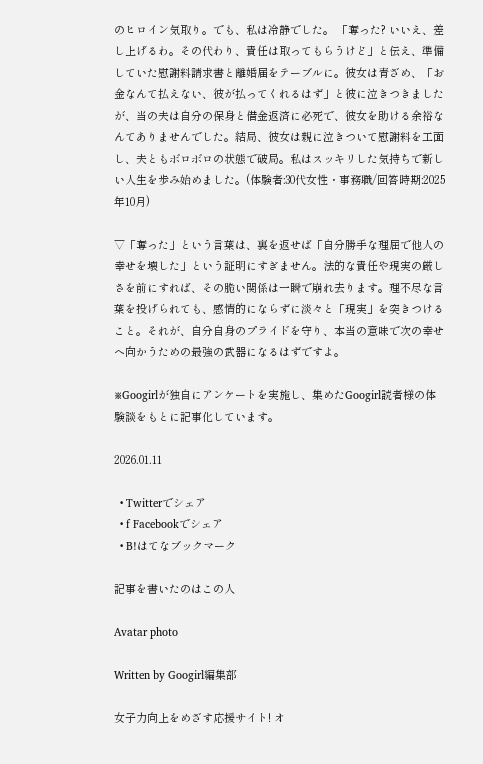のヒロイン気取り。でも、私は冷静でした。 「奪った? いいえ、差し上げるわ。その代わり、責任は取ってもらうけど」と伝え、準備していた慰謝料請求書と離婚届をテーブルに。彼女は青ざめ、「お金なんて払えない、彼が払ってくれるはず」と彼に泣きつきましたが、当の夫は自分の保身と借金返済に必死で、彼女を助ける余裕なんてありませんでした。結局、彼女は親に泣きついて慰謝料を工面し、夫ともボロボロの状態で破局。私はスッキリした気持ちで新しい人生を歩み始めました。(体験者:30代女性・事務職/回答時期:2025年10月)

▽「奪った」という言葉は、裏を返せば「自分勝手な理屈で他人の幸せを壊した」という証明にすぎません。法的な責任や現実の厳しさを前にすれば、その脆い関係は一瞬で崩れ去ります。理不尽な言葉を投げられても、感情的にならずに淡々と「現実」を突きつけること。それが、自分自身のプライドを守り、本当の意味で次の幸せへ向かうための最強の武器になるはずですよ。

※Googirlが独自にアンケートを実施し、集めたGoogirl読者様の体験談をもとに記事化しています。

2026.01.11

  • Twitterでシェア
  • f Facebookでシェア
  • B!はてなブックマーク

記事を書いたのはこの人

Avatar photo

Written by Googirl編集部

女子力向上をめざす応援サイト! オ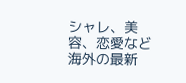シャレ、美容、恋愛など海外の最新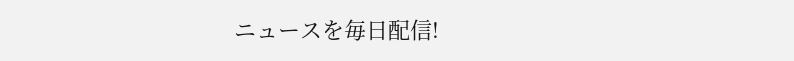ニュースを毎日配信!